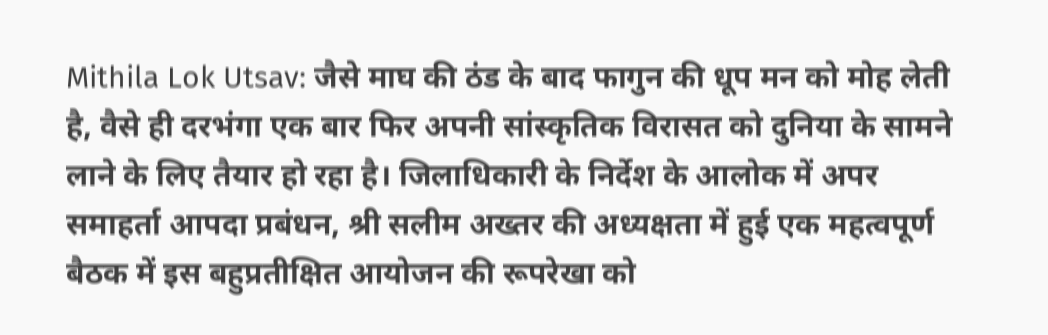Mithila Lok Utsav: जैसे माघ की ठंड के बाद फागुन की धूप मन को मोह लेती है, वैसे ही दरभंगा एक बार फिर अपनी सांस्कृतिक विरासत को दुनिया के सामने लाने के लिए तैयार हो रहा है। जिलाधिकारी के निर्देश के आलोक में अपर समाहर्ता आपदा प्रबंधन, श्री सलीम अख्तर की अध्यक्षता में हुई एक महत्वपूर्ण बैठक में इस बहुप्रतीक्षित आयोजन की रूपरेखा को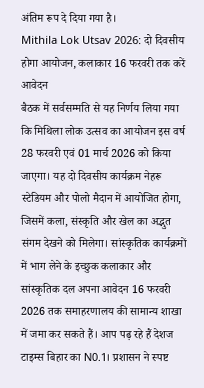अंतिम रूप दे दिया गया है।
Mithila Lok Utsav 2026: दो दिवसीय होगा आयोजन, कलाकार 16 फरवरी तक करें आवेदन
बैठक में सर्वसम्मति से यह निर्णय लिया गया कि मिथिला लोक उत्सव का आयोजन इस वर्ष 28 फरवरी एवं 01 मार्च 2026 को किया जाएगा। यह दो दिवसीय कार्यक्रम नेहरू स्टेडियम और पोलो मैदान में आयोजित होगा, जिसमें कला, संस्कृति और खेल का अद्भुत संगम देखने को मिलेगा। सांस्कृतिक कार्यक्रमों में भाग लेने के इच्छुक कलाकार और सांस्कृतिक दल अपना आवेदन 16 फरवरी 2026 तक समाहरणालय की सामान्य शाखा में जमा कर सकते हैं। आप पढ़ रहे हैं देशज टाइम्स बिहार का N0.1। प्रशासन ने स्पष्ट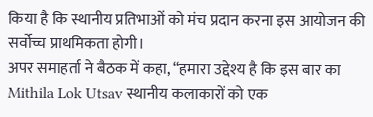किया है कि स्थानीय प्रतिभाओं को मंच प्रदान करना इस आयोजन की सर्वोच्च प्राथमिकता होगी।
अपर समाहर्ता ने बैठक में कहा, “हमारा उद्देश्य है कि इस बार का Mithila Lok Utsav स्थानीय कलाकारों को एक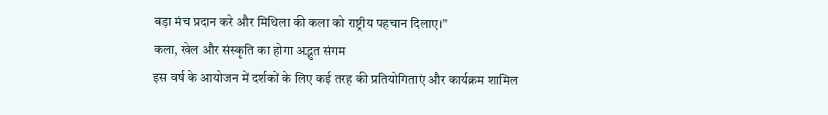बड़ा मंच प्रदान करे और मिथिला की कला को राष्ट्रीय पहचान दिलाए।”
कला, खेल और संस्कृति का होगा अद्भुत संगम
इस वर्ष के आयोजन में दर्शकों के लिए कई तरह की प्रतियोगिताएं और कार्यक्रम शामिल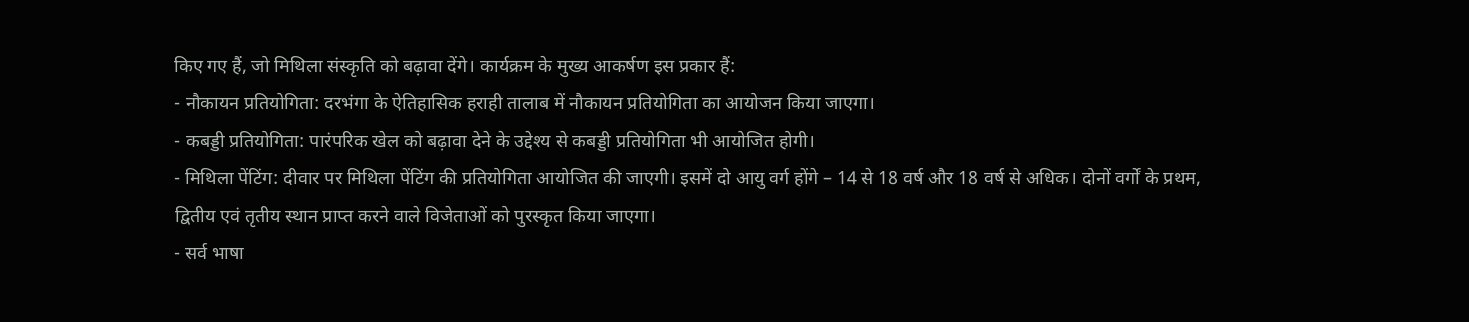किए गए हैं, जो मिथिला संस्कृति को बढ़ावा देंगे। कार्यक्रम के मुख्य आकर्षण इस प्रकार हैं:
- नौकायन प्रतियोगिता: दरभंगा के ऐतिहासिक हराही तालाब में नौकायन प्रतियोगिता का आयोजन किया जाएगा।
- कबड्डी प्रतियोगिता: पारंपरिक खेल को बढ़ावा देने के उद्देश्य से कबड्डी प्रतियोगिता भी आयोजित होगी।
- मिथिला पेंटिंग: दीवार पर मिथिला पेंटिंग की प्रतियोगिता आयोजित की जाएगी। इसमें दो आयु वर्ग होंगे – 14 से 18 वर्ष और 18 वर्ष से अधिक। दोनों वर्गों के प्रथम, द्वितीय एवं तृतीय स्थान प्राप्त करने वाले विजेताओं को पुरस्कृत किया जाएगा।
- सर्व भाषा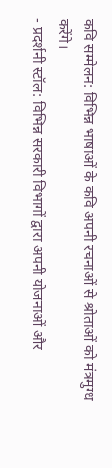कवि सम्मेलन: विभिन्न भाषाओं के कवि अपनी रचनाओं से श्रोताओं को मंत्रमुग्ध करेंगे।
- प्रदर्शनी स्टॉल: विभिन्न सरकारी विभागों द्वारा अपनी योजनाओं और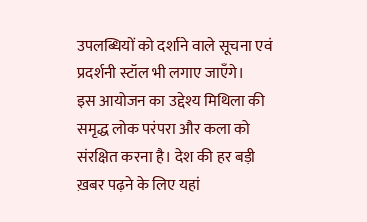उपलब्धियों को दर्शाने वाले सूचना एवं प्रदर्शनी स्टॉल भी लगाए जाएँगे।
इस आयोजन का उद्देश्य मिथिला की समृद्ध लोक परंपरा और कला को संरक्षित करना है। देश की हर बड़ी ख़बर पढ़ने के लिए यहां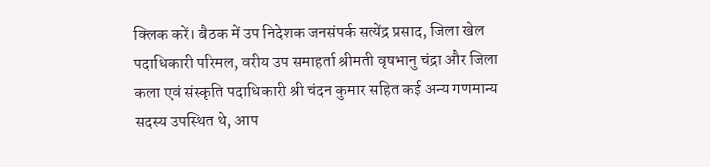क्लिक करें। बैठक में उप निदेशक जनसंपर्क सत्येंद्र प्रसाद, जिला खेल पदाधिकारी परिमल, वरीय उप समाहर्ता श्रीमती वृषभानु चंद्रा और जिला कला एवं संस्कृति पदाधिकारी श्री चंदन कुमार सहित कई अन्य गणमान्य सदस्य उपस्थित थे, आप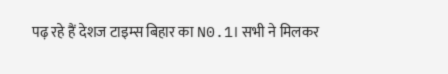पढ़ रहे हैं देशज टाइम्स बिहार का N0.1। सभी ने मिलकर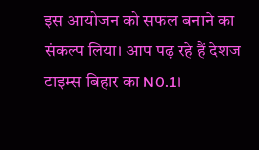इस आयोजन को सफल बनाने का संकल्प लिया। आप पढ़ रहे हैं देशज टाइम्स बिहार का N0.1।